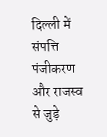दिल्ली में संपत्ति पंजीकरण और राजस्व से जुड़े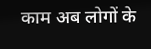काम अब लोगों के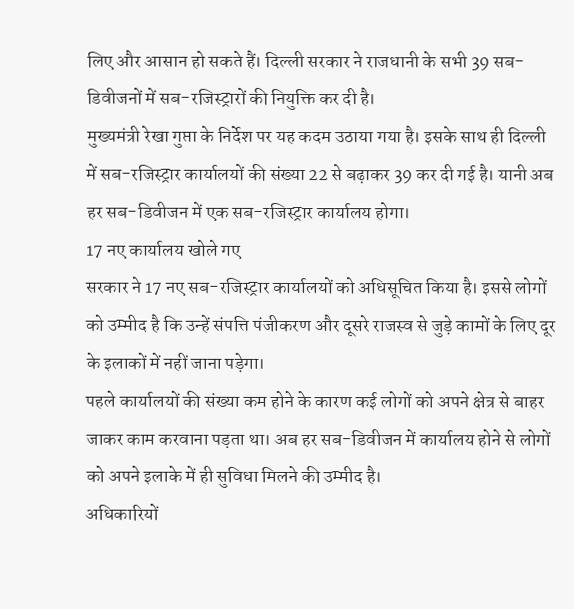लिए और आसान हो सकते हैं। दिल्ली सरकार ने राजधानी के सभी 39 सब-डिवीजनों में सब-रजिस्ट्रारों की नियुक्ति कर दी है।
मुख्यमंत्री रेखा गुप्ता के निर्देश पर यह कदम उठाया गया है। इसके साथ ही दिल्ली में सब-रजिस्ट्रार कार्यालयों की संख्या 22 से बढ़ाकर 39 कर दी गई है। यानी अब हर सब-डिवीजन में एक सब-रजिस्ट्रार कार्यालय होगा।
17 नए कार्यालय खोले गए
सरकार ने 17 नए सब-रजिस्ट्रार कार्यालयों को अधिसूचित किया है। इससे लोगों को उम्मीद है कि उन्हें संपत्ति पंजीकरण और दूसरे राजस्व से जुड़े कामों के लिए दूर के इलाकों में नहीं जाना पड़ेगा।
पहले कार्यालयों की संख्या कम होने के कारण कई लोगों को अपने क्षेत्र से बाहर जाकर काम करवाना पड़ता था। अब हर सब-डिवीजन में कार्यालय होने से लोगों को अपने इलाके में ही सुविधा मिलने की उम्मीद है।
अधिकारियों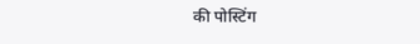की पोस्टिंग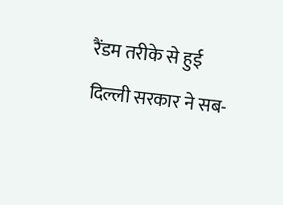रैंडम तरीके से हुई
दिल्ली सरकार ने सब-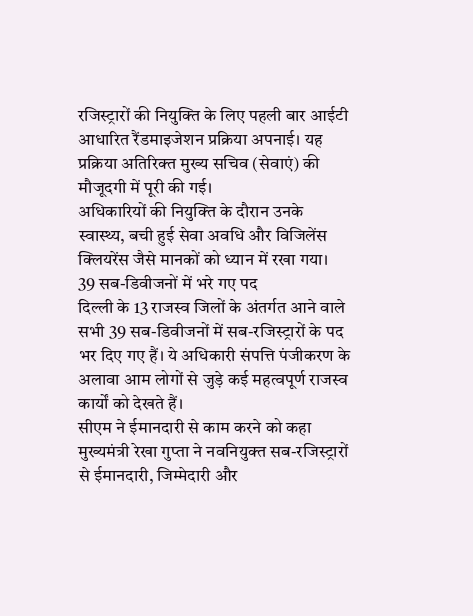रजिस्ट्रारों की नियुक्ति के लिए पहली बार आईटी आधारित रैंडमाइजेशन प्रक्रिया अपनाई। यह प्रक्रिया अतिरिक्त मुख्य सचिव (सेवाएं) की मौजूदगी में पूरी की गई।
अधिकारियों की नियुक्ति के दौरान उनके स्वास्थ्य, बची हुई सेवा अवधि और विजिलेंस क्लियरेंस जैसे मानकों को ध्यान में रखा गया।
39 सब-डिवीजनों में भरे गए पद
दिल्ली के 13 राजस्व जिलों के अंतर्गत आने वाले सभी 39 सब-डिवीजनों में सब-रजिस्ट्रारों के पद भर दिए गए हैं। ये अधिकारी संपत्ति पंजीकरण के अलावा आम लोगों से जुड़े कई महत्वपूर्ण राजस्व कार्यों को देखते हैं।
सीएम ने ईमानदारी से काम करने को कहा
मुख्यमंत्री रेखा गुप्ता ने नवनियुक्त सब-रजिस्ट्रारों से ईमानदारी, जिम्मेदारी और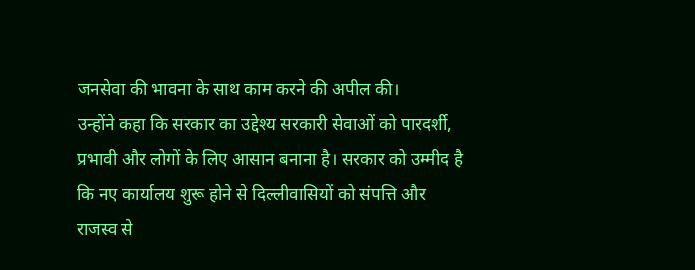जनसेवा की भावना के साथ काम करने की अपील की।
उन्होंने कहा कि सरकार का उद्देश्य सरकारी सेवाओं को पारदर्शी, प्रभावी और लोगों के लिए आसान बनाना है। सरकार को उम्मीद है कि नए कार्यालय शुरू होने से दिल्लीवासियों को संपत्ति और राजस्व से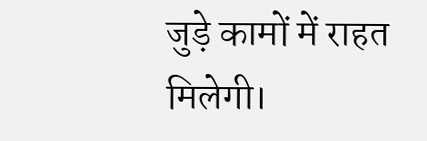जुड़े कामों में राहत मिलेगी।